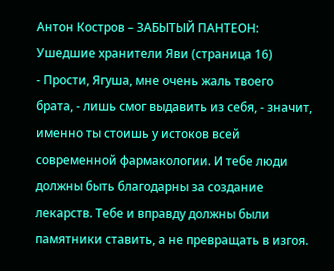Антон Костров – ЗАБЫТЫЙ ПАНТЕОН: Ушедшие хранители Яви (страница 16)
- Прости, Ягуша, мне очень жаль твоего брата, - лишь смог выдавить из себя, - значит, именно ты стоишь у истоков всей современной фармакологии. И тебе люди должны быть благодарны за создание лекарств. Тебе и вправду должны были памятники ставить, а не превращать в изгоя.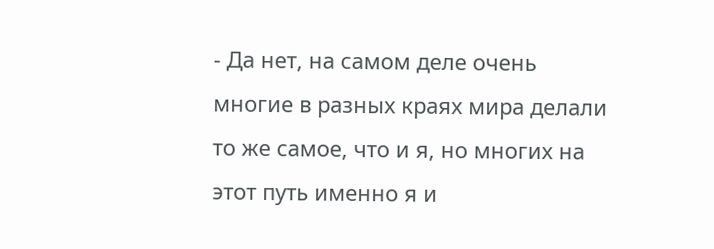- Да нет, на самом деле очень многие в разных краях мира делали то же самое, что и я, но многих на этот путь именно я и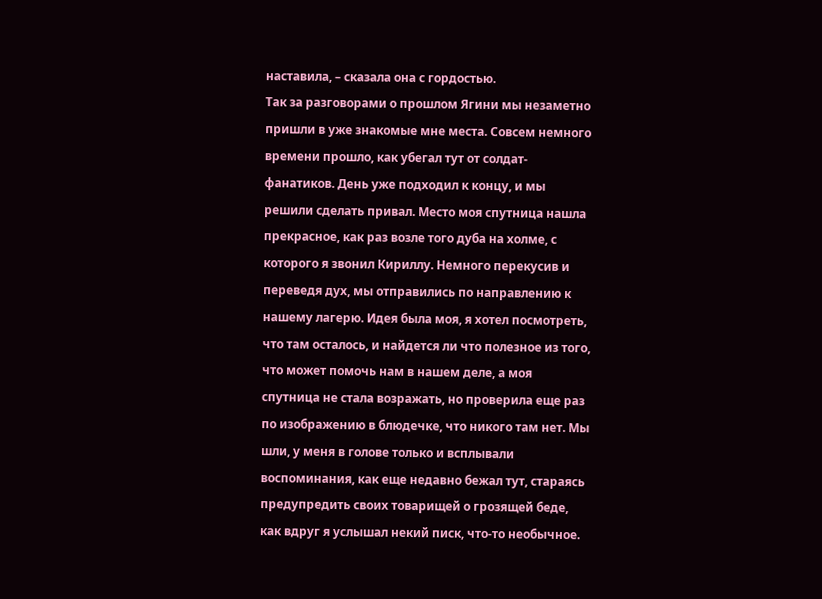наставила, – сказала она с гордостью.
Так за разговорами о прошлом Ягини мы незаметно пришли в уже знакомые мне места. Совсем немного времени прошло, как убегал тут от солдат-фанатиков. День уже подходил к концу, и мы решили сделать привал. Место моя спутница нашла прекрасное, как раз возле того дуба на холме, с которого я звонил Кириллу. Немного перекусив и переведя дух, мы отправились по направлению к нашему лагерю. Идея была моя, я хотел посмотреть, что там осталось, и найдется ли что полезное из того, что может помочь нам в нашем деле, а моя спутница не стала возражать, но проверила еще раз по изображению в блюдечке, что никого там нет. Мы шли, у меня в голове только и всплывали воспоминания, как еще недавно бежал тут, стараясь предупредить своих товарищей о грозящей беде, как вдруг я услышал некий писк, что-то необычное.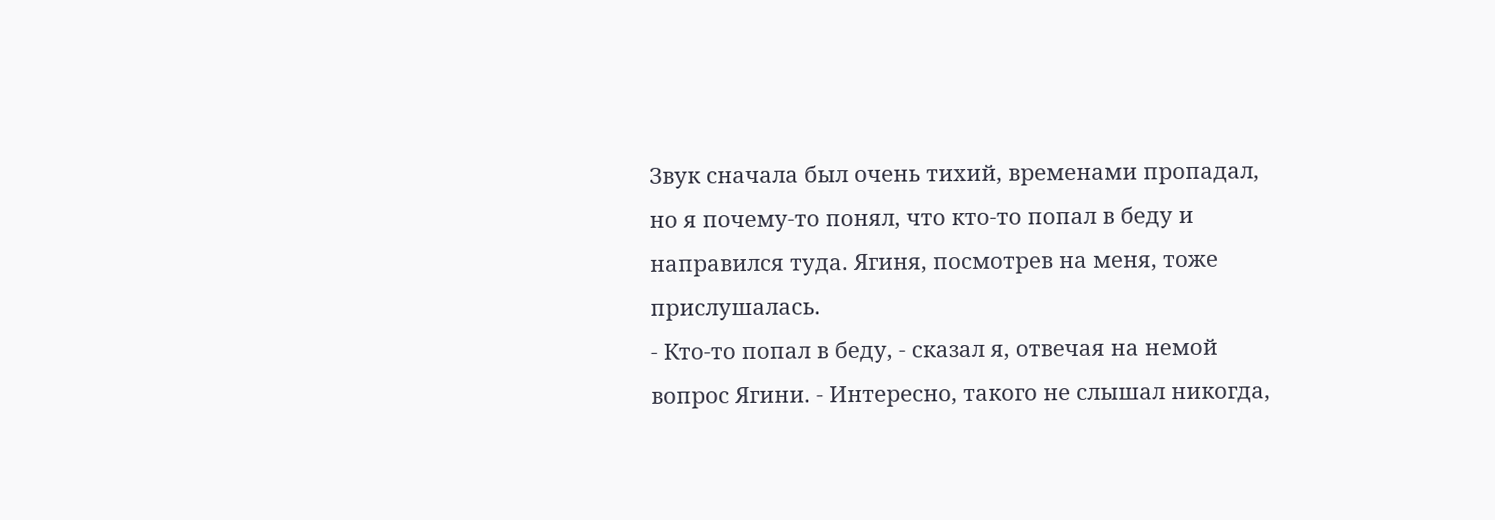Звук сначала был очень тихий, временами пропадал, но я почему-то понял, что кто-то попал в беду и направился туда. Ягиня, посмотрев на меня, тоже прислушалась.
- Кто-то попал в беду, - сказал я, отвечая на немой вопрос Ягини. - Интересно, такого не слышал никогда,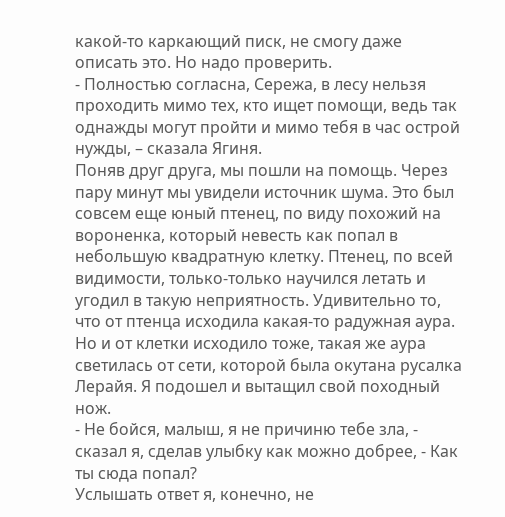какой-то каркающий писк, не смогу даже описать это. Но надо проверить.
- Полностью согласна, Сережа, в лесу нельзя проходить мимо тех, кто ищет помощи, ведь так однажды могут пройти и мимо тебя в час острой нужды, – сказала Ягиня.
Поняв друг друга, мы пошли на помощь. Через пару минут мы увидели источник шума. Это был совсем еще юный птенец, по виду похожий на вороненка, который невесть как попал в небольшую квадратную клетку. Птенец, по всей видимости, только-только научился летать и угодил в такую неприятность. Удивительно то, что от птенца исходила какая-то радужная аура. Но и от клетки исходило тоже, такая же аура светилась от сети, которой была окутана русалка Лерайя. Я подошел и вытащил свой походный нож.
- Не бойся, малыш, я не причиню тебе зла, - сказал я, сделав улыбку как можно добрее, - Как ты сюда попал?
Услышать ответ я, конечно, не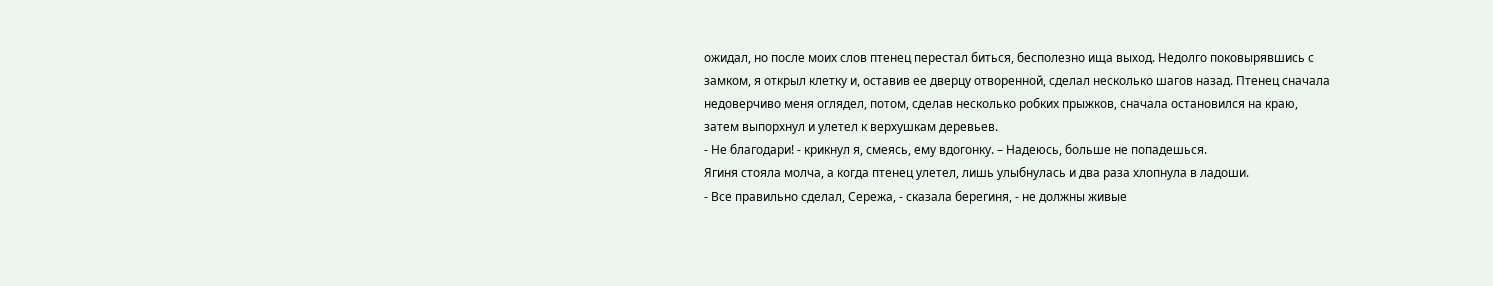ожидал, но после моих слов птенец перестал биться, бесполезно ища выход. Недолго поковырявшись с замком, я открыл клетку и, оставив ее дверцу отворенной, сделал несколько шагов назад. Птенец сначала недоверчиво меня оглядел, потом, сделав несколько робких прыжков, сначала остановился на краю, затем выпорхнул и улетел к верхушкам деревьев.
- Не благодари! - крикнул я, смеясь, ему вдогонку. – Надеюсь, больше не попадешься.
Ягиня стояла молча, а когда птенец улетел, лишь улыбнулась и два раза хлопнула в ладоши.
- Все правильно сделал, Сережа, - сказала берегиня, - не должны живые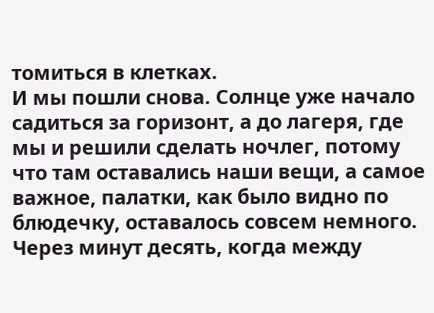томиться в клетках.
И мы пошли снова. Солнце уже начало садиться за горизонт, а до лагеря, где мы и решили сделать ночлег, потому что там оставались наши вещи, а самое важное, палатки, как было видно по блюдечку, оставалось совсем немного. Через минут десять, когда между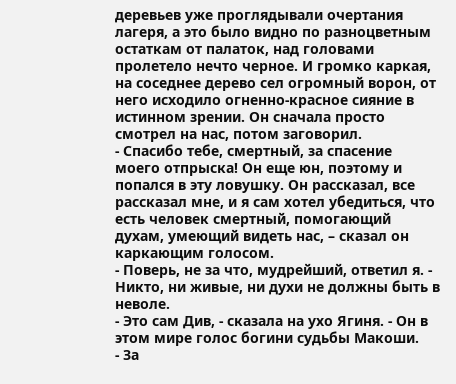деревьев уже проглядывали очертания лагеря, а это было видно по разноцветным остаткам от палаток, над головами пролетело нечто черное. И громко каркая, на соседнее дерево сел огромный ворон, от него исходило огненно-красное сияние в истинном зрении. Он сначала просто смотрел на нас, потом заговорил.
- Спасибо тебе, смертный, за спасение моего отпрыска! Он еще юн, поэтому и попался в эту ловушку. Он рассказал, все рассказал мне, и я сам хотел убедиться, что есть человек смертный, помогающий духам, умеющий видеть нас, – сказал он каркающим голосом.
- Поверь, не за что, мудрейший, ответил я. - Никто, ни живые, ни духи не должны быть в неволе.
- Это сам Див, - сказала на ухо Ягиня. - Он в этом мире голос богини судьбы Макоши.
- За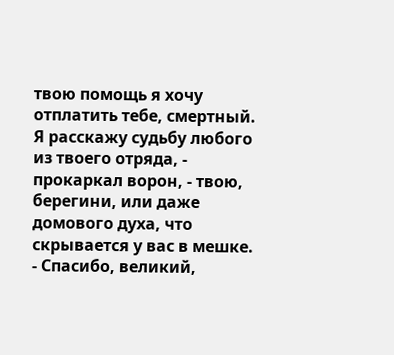твою помощь я хочу отплатить тебе, смертный. Я расскажу судьбу любого из твоего отряда, - прокаркал ворон, - твою, берегини, или даже домового духа, что скрывается у вас в мешке.
- Спасибо, великий,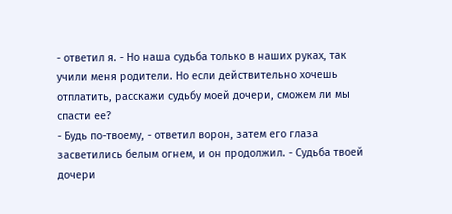- ответил я. - Но наша судьба только в наших руках, так учили меня родители. Но если действительно хочешь отплатить, расскажи судьбу моей дочери, сможем ли мы спасти ее?
- Будь по-твоему, - ответил ворон, затем его глаза засветились белым огнем, и он продолжил. - Судьба твоей дочери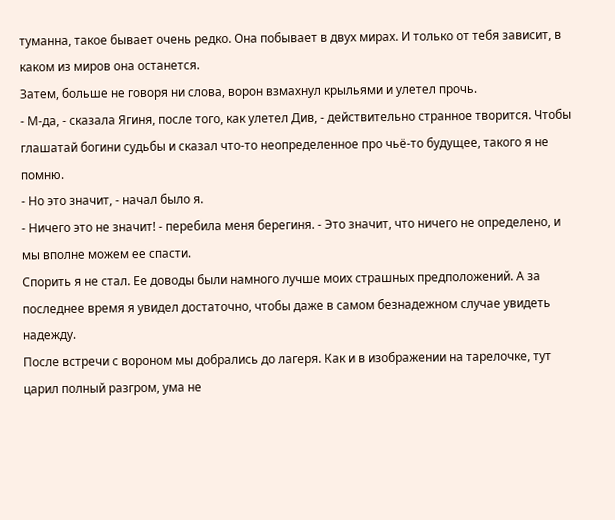туманна, такое бывает очень редко. Она побывает в двух мирах. И только от тебя зависит, в каком из миров она останется.
Затем, больше не говоря ни слова, ворон взмахнул крыльями и улетел прочь.
- М-да, - сказала Ягиня, после того, как улетел Див, - действительно странное творится. Чтобы глашатай богини судьбы и сказал что-то неопределенное про чьё-то будущее, такого я не помню.
- Но это значит, - начал было я.
- Ничего это не значит! - перебила меня берегиня. - Это значит, что ничего не определено, и мы вполне можем ее спасти.
Спорить я не стал. Ее доводы были намного лучше моих страшных предположений. А за последнее время я увидел достаточно, чтобы даже в самом безнадежном случае увидеть надежду.
После встречи с вороном мы добрались до лагеря. Как и в изображении на тарелочке, тут царил полный разгром, ума не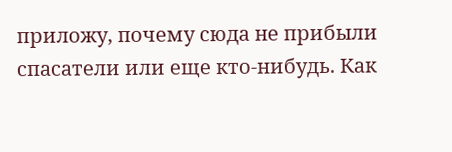приложу, почему сюда не прибыли спасатели или еще кто-нибудь. Как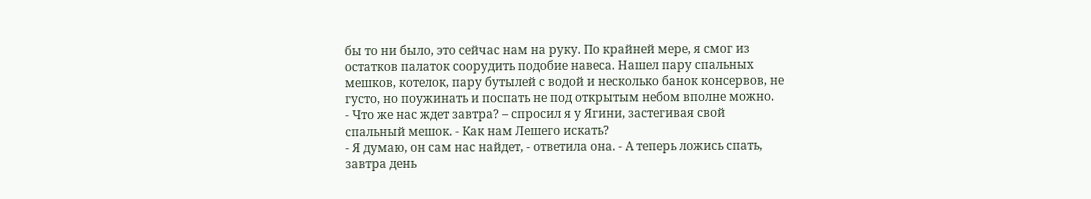бы то ни было, это сейчас нам на руку. По крайней мере, я смог из остатков палаток соорудить подобие навеса. Нашел пару спальных мешков, котелок, пару бутылей с водой и несколько банок консервов, не густо, но поужинать и поспать не под открытым небом вполне можно.
- Что же нас ждет завтра? – спросил я у Ягини, застегивая свой спальный мешок. - Как нам Лешего искать?
- Я думаю, он сам нас найдет, - ответила она. - А теперь ложись спать, завтра день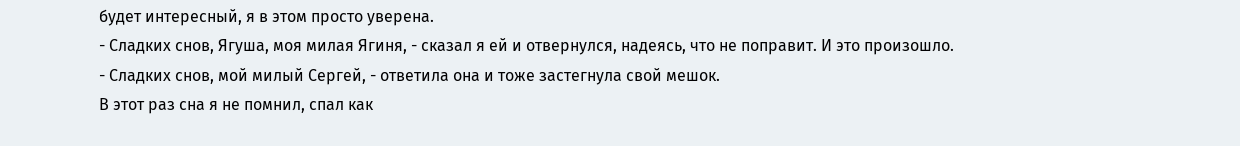будет интересный, я в этом просто уверена.
- Сладких снов, Ягуша, моя милая Ягиня, - сказал я ей и отвернулся, надеясь, что не поправит. И это произошло.
- Сладких снов, мой милый Сергей, - ответила она и тоже застегнула свой мешок.
В этот раз сна я не помнил, спал как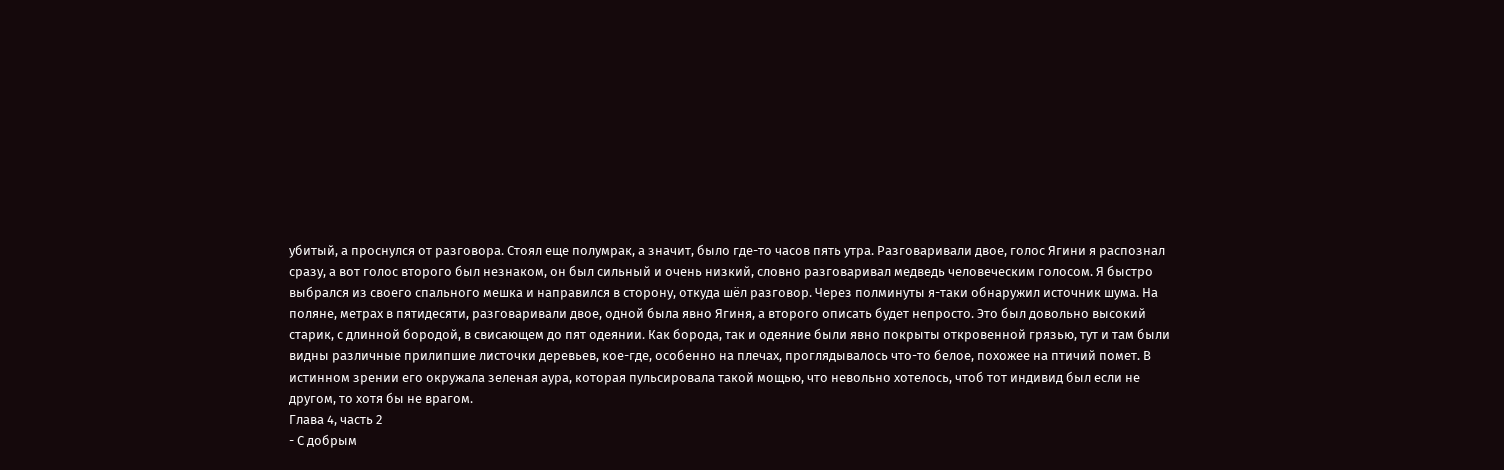убитый, а проснулся от разговора. Стоял еще полумрак, а значит, было где-то часов пять утра. Разговаривали двое, голос Ягини я распознал сразу, а вот голос второго был незнаком, он был сильный и очень низкий, словно разговаривал медведь человеческим голосом. Я быстро выбрался из своего спального мешка и направился в сторону, откуда шёл разговор. Через полминуты я-таки обнаружил источник шума. На поляне, метрах в пятидесяти, разговаривали двое, одной была явно Ягиня, а второго описать будет непросто. Это был довольно высокий старик, с длинной бородой, в свисающем до пят одеянии. Как борода, так и одеяние были явно покрыты откровенной грязью, тут и там были видны различные прилипшие листочки деревьев, кое-где, особенно на плечах, проглядывалось что-то белое, похожее на птичий помет. В истинном зрении его окружала зеленая аура, которая пульсировала такой мощью, что невольно хотелось, чтоб тот индивид был если не другом, то хотя бы не врагом.
Глава 4, часть 2
- С добрым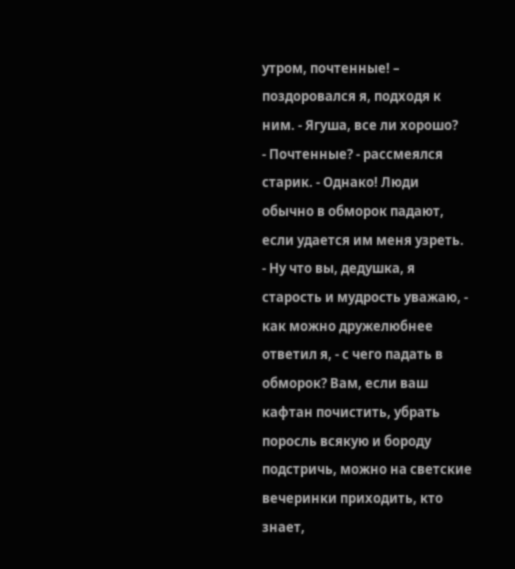утром, почтенные! – поздоровался я, подходя к ним. - Ягуша, все ли хорошо?
- Почтенные? - рассмеялся старик. - Однако! Люди обычно в обморок падают, если удается им меня узреть.
- Ну что вы, дедушка, я старость и мудрость уважаю, - как можно дружелюбнее ответил я, - с чего падать в обморок? Вам, если ваш кафтан почистить, убрать поросль всякую и бороду подстричь, можно на светские вечеринки приходить, кто знает,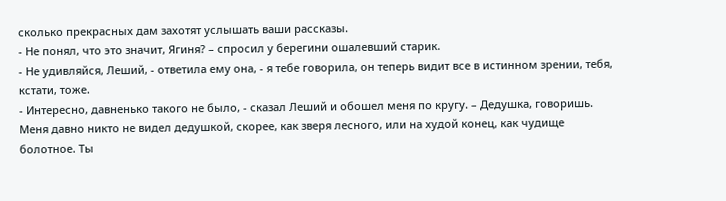сколько прекрасных дам захотят услышать ваши рассказы.
- Не понял, что это значит, Ягиня? – спросил у берегини ошалевший старик.
- Не удивляйся, Леший, - ответила ему она, - я тебе говорила, он теперь видит все в истинном зрении, тебя, кстати, тоже.
- Интересно, давненько такого не было, - сказал Леший и обошел меня по кругу. – Дедушка, говоришь. Меня давно никто не видел дедушкой, скорее, как зверя лесного, или на худой конец, как чудище болотное. Ты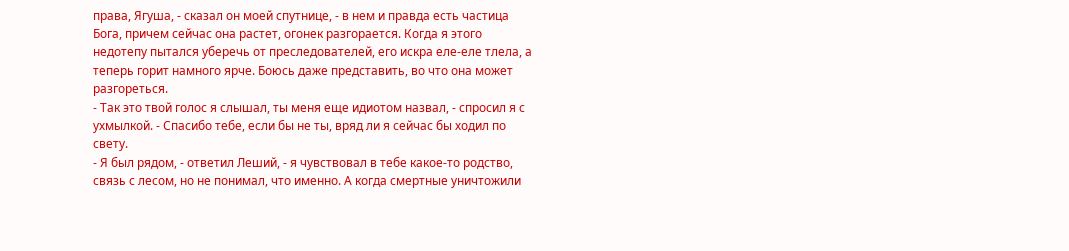права, Ягуша, - сказал он моей спутнице, - в нем и правда есть частица Бога, причем сейчас она растет, огонек разгорается. Когда я этого недотепу пытался уберечь от преследователей, его искра еле-еле тлела, а теперь горит намного ярче. Боюсь даже представить, во что она может разгореться.
- Так это твой голос я слышал, ты меня еще идиотом назвал, - спросил я с ухмылкой. - Спасибо тебе, если бы не ты, вряд ли я сейчас бы ходил по свету.
- Я был рядом, - ответил Леший, - я чувствовал в тебе какое-то родство, связь с лесом, но не понимал, что именно. А когда смертные уничтожили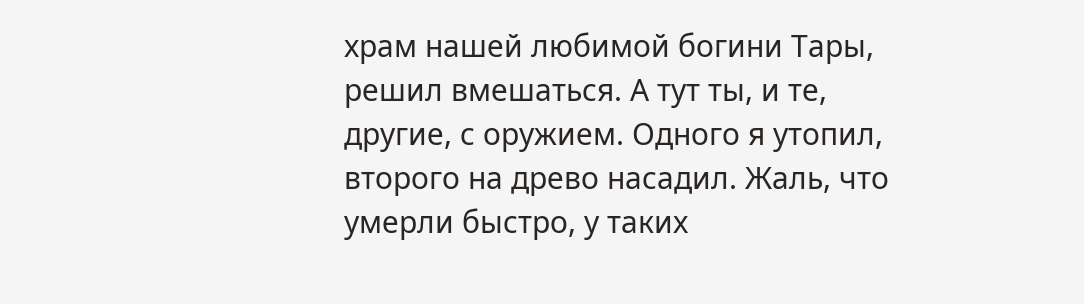храм нашей любимой богини Тары, решил вмешаться. А тут ты, и те, другие, с оружием. Одного я утопил, второго на древо насадил. Жаль, что умерли быстро, у таких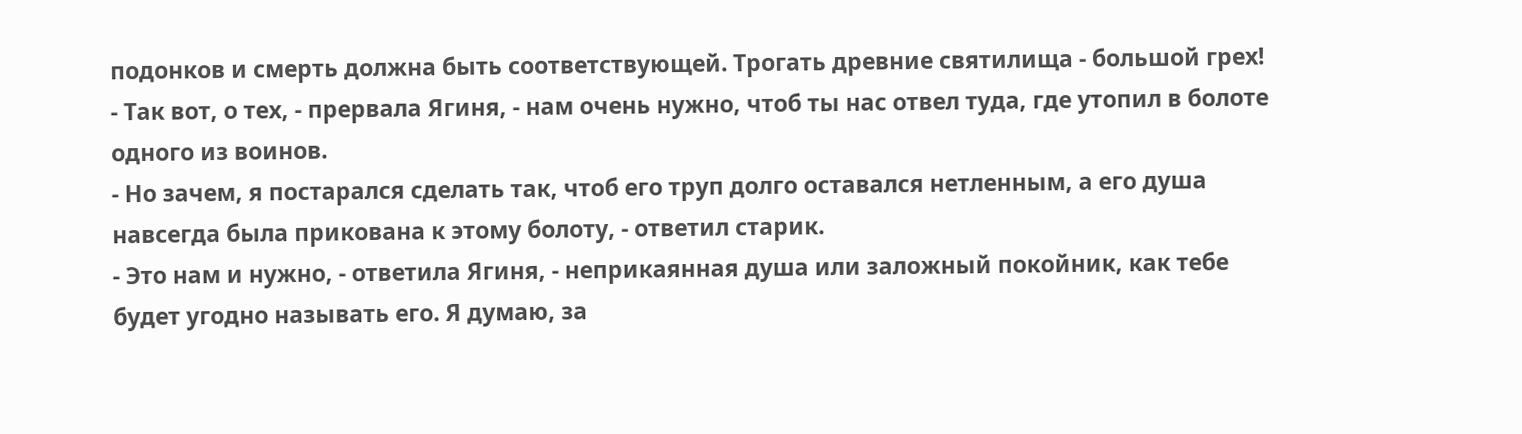подонков и смерть должна быть соответствующей. Трогать древние святилища - большой грех!
- Так вот, о тех, - прервала Ягиня, - нам очень нужно, чтоб ты нас отвел туда, где утопил в болоте одного из воинов.
- Но зачем, я постарался сделать так, чтоб его труп долго оставался нетленным, а его душа навсегда была прикована к этому болоту, - ответил старик.
- Это нам и нужно, - ответила Ягиня, - неприкаянная душа или заложный покойник, как тебе будет угодно называть его. Я думаю, за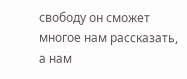свободу он сможет многое нам рассказать, а нам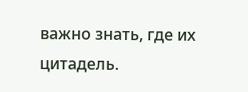важно знать, где их цитадель.